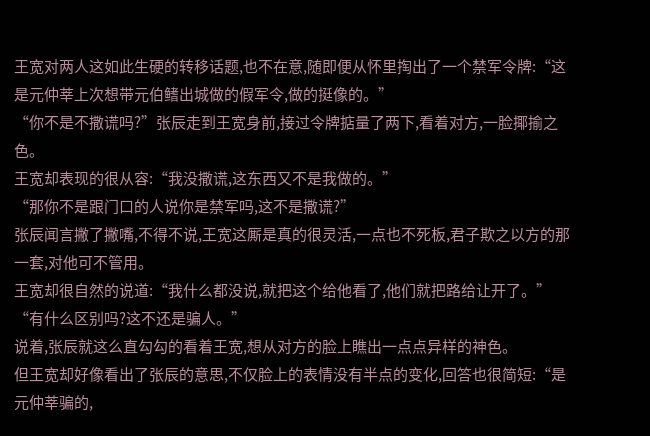王宽对两人这如此生硬的转移话题,也不在意,随即便从怀里掏出了一个禁军令牌:“这是元仲莘上次想带元伯鳍出城做的假军令,做的挺像的。”
“你不是不撒谎吗?”张辰走到王宽身前,接过令牌掂量了两下,看着对方,一脸揶揄之色。
王宽却表现的很从容:“我没撒谎,这东西又不是我做的。”
“那你不是跟门口的人说你是禁军吗,这不是撒谎?”
张辰闻言撇了撇嘴,不得不说,王宽这厮是真的很灵活,一点也不死板,君子欺之以方的那一套,对他可不管用。
王宽却很自然的说道:“我什么都没说,就把这个给他看了,他们就把路给让开了。”
“有什么区别吗?这不还是骗人。”
说着,张辰就这么直勾勾的看着王宽,想从对方的脸上瞧出一点点异样的神色。
但王宽却好像看出了张辰的意思,不仅脸上的表情没有半点的变化,回答也很简短:“是元仲莘骗的,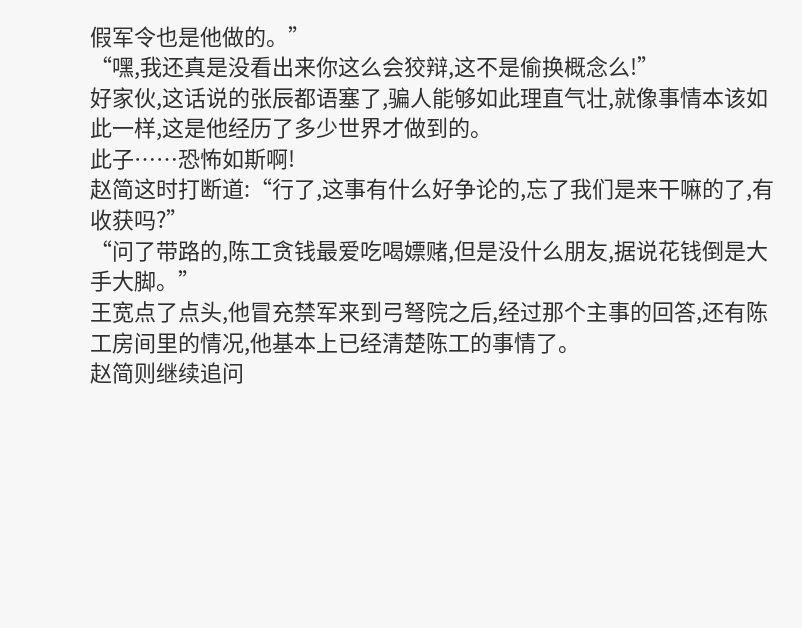假军令也是他做的。”
“嘿,我还真是没看出来你这么会狡辩,这不是偷换概念么!”
好家伙,这话说的张辰都语塞了,骗人能够如此理直气壮,就像事情本该如此一样,这是他经历了多少世界才做到的。
此子……恐怖如斯啊!
赵简这时打断道:“行了,这事有什么好争论的,忘了我们是来干嘛的了,有收获吗?”
“问了带路的,陈工贪钱最爱吃喝嫖赌,但是没什么朋友,据说花钱倒是大手大脚。”
王宽点了点头,他冒充禁军来到弓弩院之后,经过那个主事的回答,还有陈工房间里的情况,他基本上已经清楚陈工的事情了。
赵简则继续追问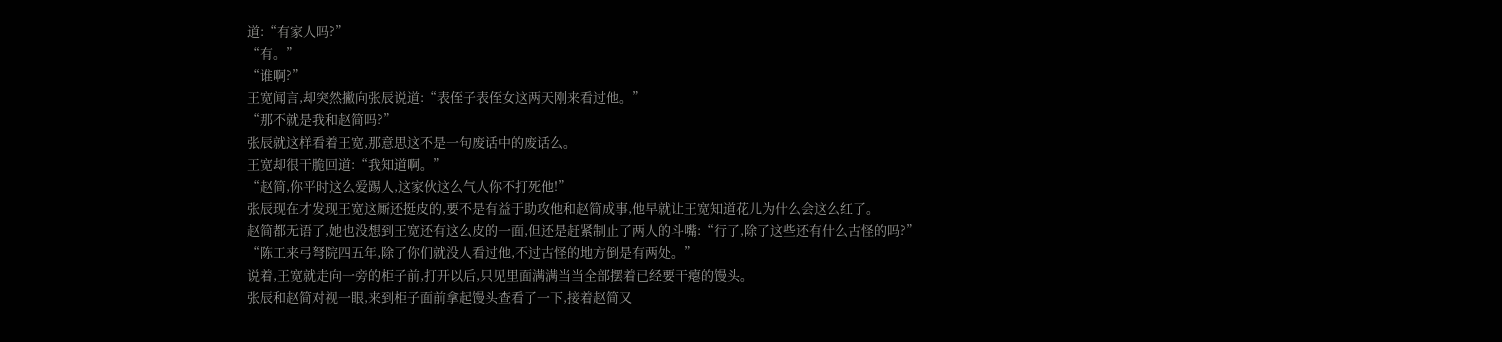道:“有家人吗?”
“有。”
“谁啊?”
王宽闻言,却突然撇向张辰说道:“表侄子表侄女这两天刚来看过他。”
“那不就是我和赵简吗?”
张辰就这样看着王宽,那意思这不是一句废话中的废话么。
王宽却很干脆回道:“我知道啊。”
“赵简,你平时这么爱踢人,这家伙这么气人你不打死他!”
张辰现在才发现王宽这厮还挺皮的,要不是有益于助攻他和赵简成事,他早就让王宽知道花儿为什么会这么红了。
赵简都无语了,她也没想到王宽还有这么皮的一面,但还是赶紧制止了两人的斗嘴:“行了,除了这些还有什么古怪的吗?”
“陈工来弓弩院四五年,除了你们就没人看过他,不过古怪的地方倒是有两处。”
说着,王宽就走向一旁的柜子前,打开以后,只见里面满满当当全部摆着已经要干瘪的馒头。
张辰和赵简对视一眼,来到柜子面前拿起馒头查看了一下,接着赵简又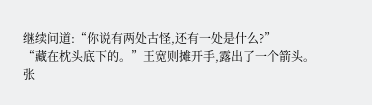继续问道:“你说有两处古怪,还有一处是什么?”
“藏在枕头底下的。”王宽则摊开手,露出了一个箭头。
张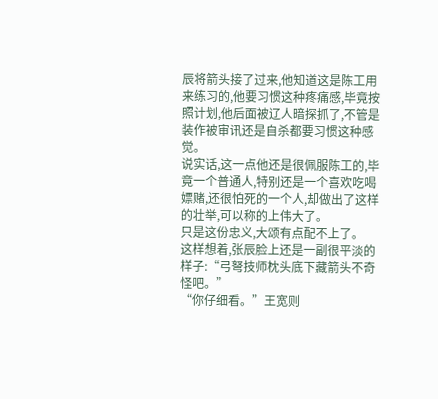辰将箭头接了过来,他知道这是陈工用来练习的,他要习惯这种疼痛感,毕竟按照计划,他后面被辽人暗探抓了,不管是装作被审讯还是自杀都要习惯这种感觉。
说实话,这一点他还是很佩服陈工的,毕竟一个普通人,特别还是一个喜欢吃喝嫖赌,还很怕死的一个人,却做出了这样的壮举,可以称的上伟大了。
只是这份忠义,大颂有点配不上了。
这样想着,张辰脸上还是一副很平淡的样子:“弓弩技师枕头底下藏箭头不奇怪吧。”
“你仔细看。”王宽则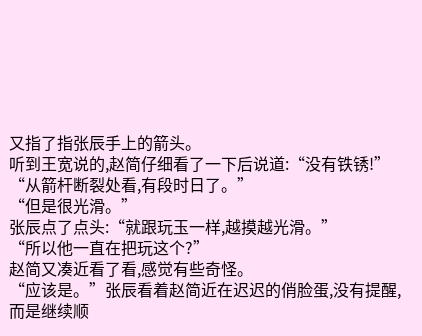又指了指张辰手上的箭头。
听到王宽说的,赵简仔细看了一下后说道:“没有铁锈!”
“从箭杆断裂处看,有段时日了。”
“但是很光滑。”
张辰点了点头:“就跟玩玉一样,越摸越光滑。”
“所以他一直在把玩这个?”
赵简又凑近看了看,感觉有些奇怪。
“应该是。”张辰看着赵简近在迟迟的俏脸蛋,没有提醒,而是继续顺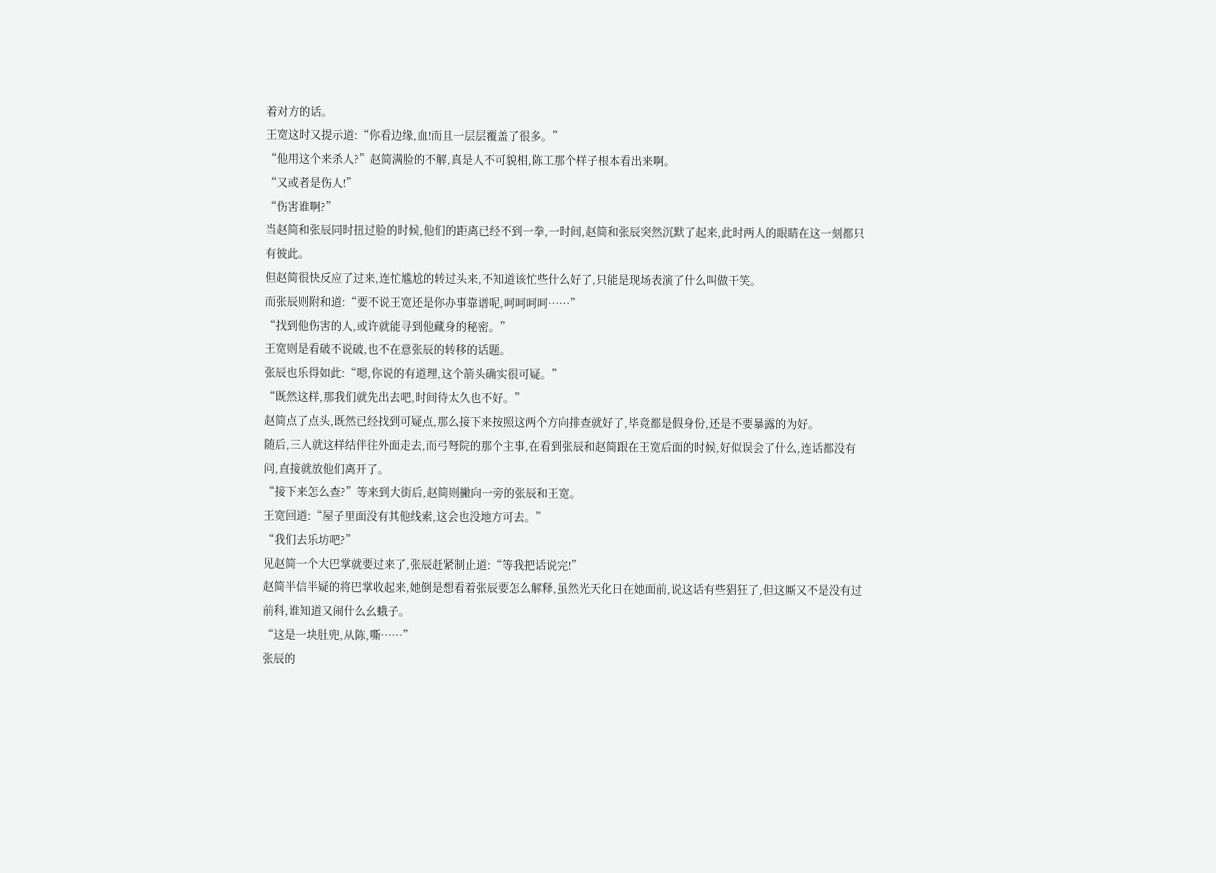着对方的话。
王宽这时又提示道:“你看边缘,血!而且一层层覆盖了很多。”
“他用这个来杀人?”赵简满脸的不解,真是人不可貌相,陈工那个样子根本看出来啊。
“又或者是伤人!”
“伤害谁啊?”
当赵简和张辰同时扭过脸的时候,他们的距离已经不到一拳,一时间,赵简和张辰突然沉默了起来,此时两人的眼睛在这一刻都只有彼此。
但赵简很快反应了过来,连忙尴尬的转过头来,不知道该忙些什么好了,只能是现场表演了什么叫做干笑。
而张辰则附和道:“要不说王宽还是你办事靠谱呢,呵呵呵呵……”
“找到他伤害的人,或许就能寻到他藏身的秘密。”
王宽则是看破不说破,也不在意张辰的转移的话题。
张辰也乐得如此:“嗯,你说的有道理,这个箭头确实很可疑。”
“既然这样,那我们就先出去吧,时间待太久也不好。”
赵简点了点头,既然已经找到可疑点,那么接下来按照这两个方向排查就好了,毕竟都是假身份,还是不要暴露的为好。
随后,三人就这样结伴往外面走去,而弓弩院的那个主事,在看到张辰和赵简跟在王宽后面的时候,好似误会了什么,连话都没有问,直接就放他们离开了。
“接下来怎么查?”等来到大街后,赵简则撇向一旁的张辰和王宽。
王宽回道:“屋子里面没有其他线索,这会也没地方可去。”
“我们去乐坊吧?”
见赵简一个大巴掌就要过来了,张辰赶紧制止道:“等我把话说完!”
赵简半信半疑的将巴掌收起来,她倒是想看着张辰要怎么解释,虽然光天化日在她面前,说这话有些猖狂了,但这厮又不是没有过前科,谁知道又闹什么幺蛾子。
“这是一块肚兜,从陈,嘶……”
张辰的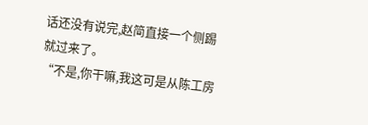话还没有说完,赵简直接一个侧踢就过来了。
“不是,你干嘛,我这可是从陈工房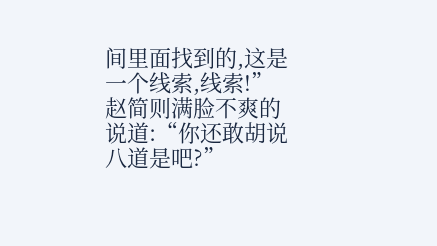间里面找到的,这是一个线索,线索!”
赵简则满脸不爽的说道:“你还敢胡说八道是吧?”